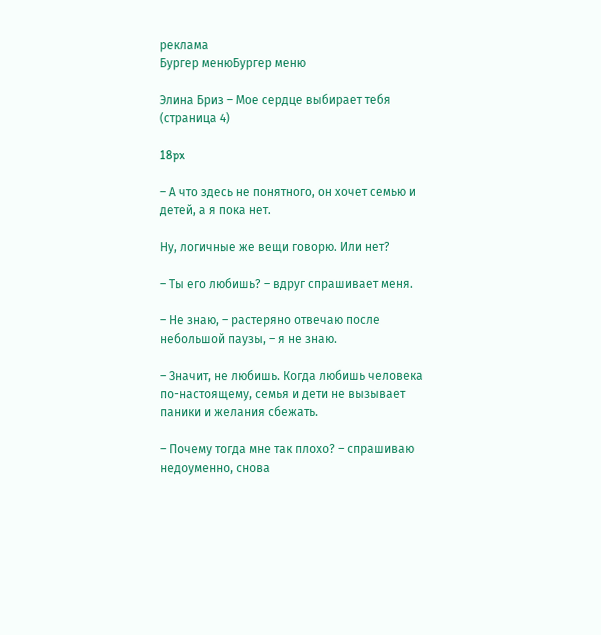реклама
Бургер менюБургер меню

Элина Бриз – Мое сердце выбирает тебя (страница 4)

18px

– А что здесь не понятного, он хочет семью и детей, а я пока нет.

Ну, логичные же вещи говорю. Или нет?

– Ты его любишь? – вдруг спрашивает меня.

– Не знаю, – растеряно отвечаю после небольшой паузы, – я не знаю.

– Значит, не любишь. Когда любишь человека по-настоящему, семья и дети не вызывает паники и желания сбежать.

– Почему тогда мне так плохо? – спрашиваю недоуменно, снова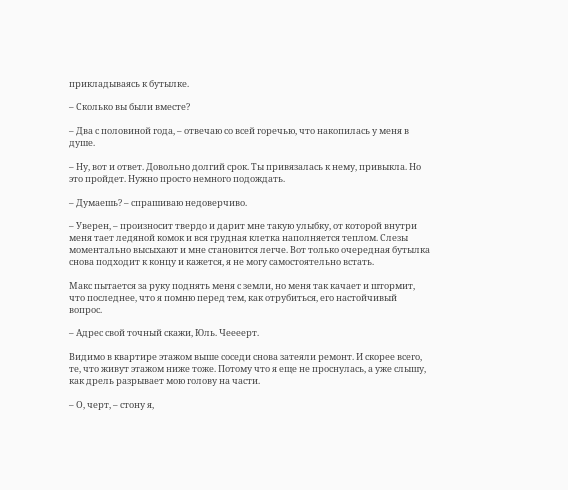прикладываясь к бутылке.

– Сколько вы были вместе?

– Два с половиной года, – отвечаю со всей горечью, что накопилась у меня в душе.

– Ну, вот и ответ. Довольно долгий срок. Ты привязалась к нему, привыкла. Но это пройдет. Нужно просто немного подождать.

– Думаешь? – спрашиваю недоверчиво.

– Уверен, – произносит твердо и дарит мне такую улыбку, от которой внутри меня тает ледяной комок и вся грудная клетка наполняется теплом. Слезы моментально высыхают и мне становится легче. Вот только очередная бутылка снова подходит к концу и кажется, я не могу самостоятельно встать.

Макс пытается за руку поднять меня с земли, но меня так качает и штормит, что последнее, что я помню перед тем, как отрубиться, его настойчивый вопрос.

– Адрес свой точный скажи, Юль. Чеееерт.

Видимо в квартире этажом выше соседи снова затеяли ремонт. И скорее всего, те, что живут этажом ниже тоже. Потому что я еще не проснулась, а уже слышу, как дрель разрывает мою голову на части.

– О, черт, – стону я,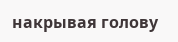накрывая голову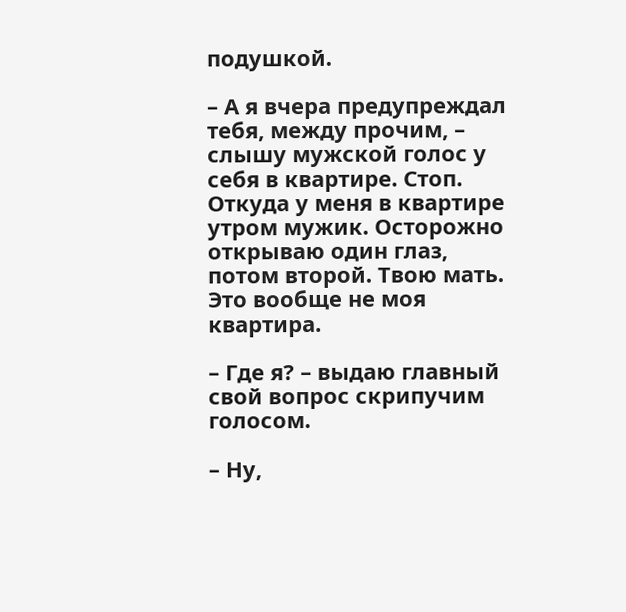подушкой.

– А я вчера предупреждал тебя, между прочим, – слышу мужской голос у себя в квартире. Стоп. Откуда у меня в квартире утром мужик. Осторожно открываю один глаз, потом второй. Твою мать. Это вообще не моя квартира.

– Где я? – выдаю главный свой вопрос скрипучим голосом.

– Ну,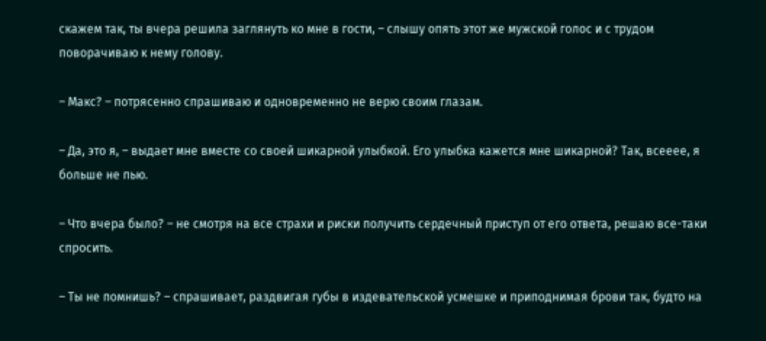скажем так, ты вчера решила заглянуть ко мне в гости, – слышу опять этот же мужской голос и с трудом поворачиваю к нему голову.

– Макс? – потрясенно спрашиваю и одновременно не верю своим глазам.

– Да, это я, – выдает мне вместе со своей шикарной улыбкой. Его улыбка кажется мне шикарной? Так, всееее, я больше не пью.

– Что вчера было? – не смотря на все страхи и риски получить сердечный приступ от его ответа, решаю все-таки спросить.

– Ты не помнишь? – спрашивает, раздвигая губы в издевательской усмешке и приподнимая брови так, будто на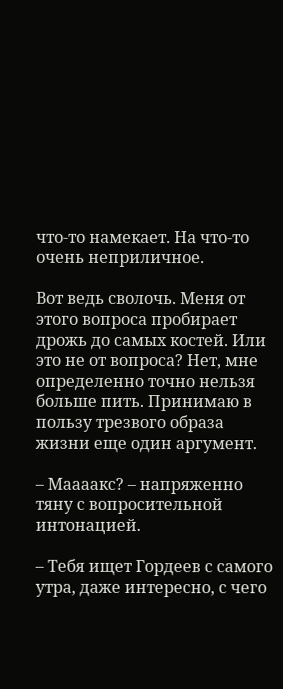что-то намекает. На что-то очень неприличное.

Вот ведь сволочь. Меня от этого вопроса пробирает дрожь до самых костей. Или это не от вопроса? Нет, мне определенно точно нельзя больше пить. Принимаю в пользу трезвого образа жизни еще один аргумент.

– Маааакс? – напряженно тяну с вопросительной интонацией.

– Тебя ищет Гордеев с самого утра, даже интересно, с чего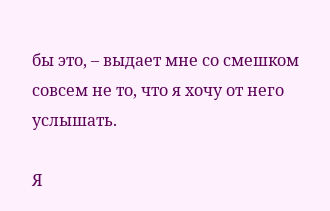бы это, – выдает мне со смешком совсем не то, что я хочу от него услышать.

Я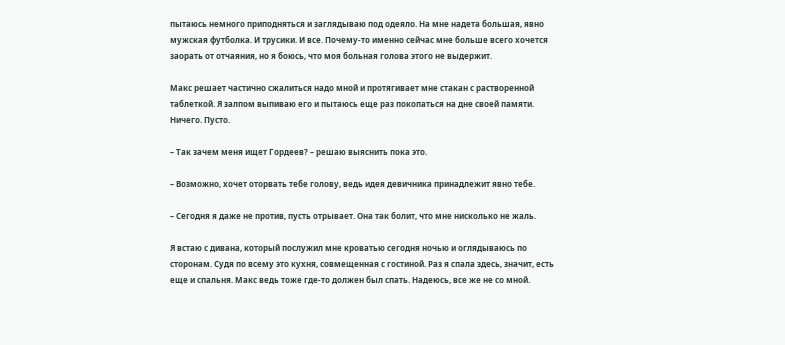пытаюсь немного приподняться и заглядываю под одеяло. На мне надета большая, явно мужская футболка. И трусики. И все. Почему-то именно сейчас мне больше всего хочется заорать от отчаяния, но я боюсь, что моя больная голова этого не выдержит.

Макс решает частично сжалиться надо мной и протягивает мне стакан с растворенной таблеткой. Я залпом выпиваю его и пытаюсь еще раз покопаться на дне своей памяти. Ничего. Пусто.

– Так зачем меня ищет Гордеев? – решаю выяснить пока это.

– Возможно, хочет оторвать тебе голову, ведь идея девичника принадлежит явно тебе.

– Сегодня я даже не против, пусть отрывает. Она так болит, что мне нисколько не жаль.

Я встаю с дивана, который послужил мне кроватью сегодня ночью и оглядываюсь по сторонам. Судя по всему это кухня, совмещенная с гостиной. Раз я спала здесь, значит, есть еще и спальня. Макс ведь тоже где-то должен был спать. Надеюсь, все же не со мной.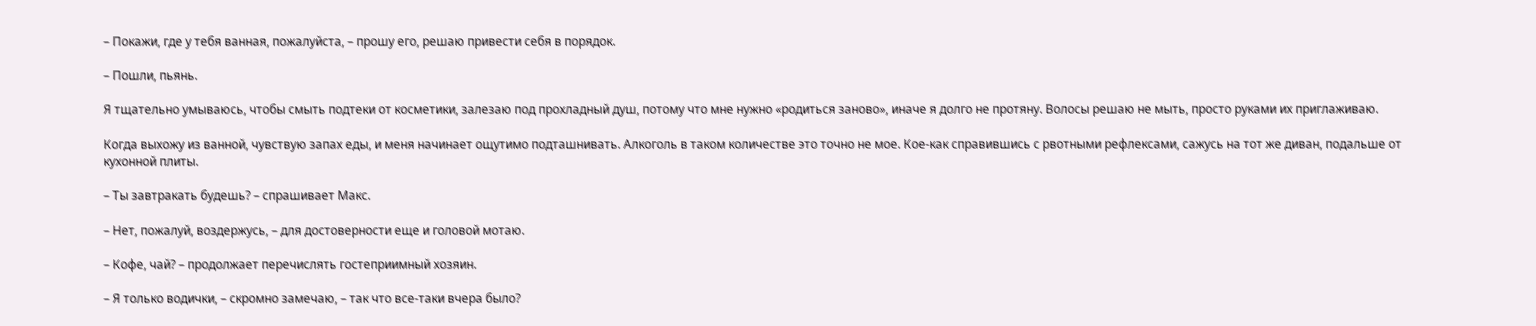– Покажи, где у тебя ванная, пожалуйста, – прошу его, решаю привести себя в порядок.

– Пошли, пьянь.

Я тщательно умываюсь, чтобы смыть подтеки от косметики, залезаю под прохладный душ, потому что мне нужно «родиться заново», иначе я долго не протяну. Волосы решаю не мыть, просто руками их приглаживаю.

Когда выхожу из ванной, чувствую запах еды, и меня начинает ощутимо подташнивать. Алкоголь в таком количестве это точно не мое. Кое-как справившись с рвотными рефлексами, сажусь на тот же диван, подальше от кухонной плиты.

– Ты завтракать будешь? – спрашивает Макс.

– Нет, пожалуй, воздержусь, – для достоверности еще и головой мотаю.

– Кофе, чай? – продолжает перечислять гостеприимный хозяин.

– Я только водички, – скромно замечаю, – так что все-таки вчера было?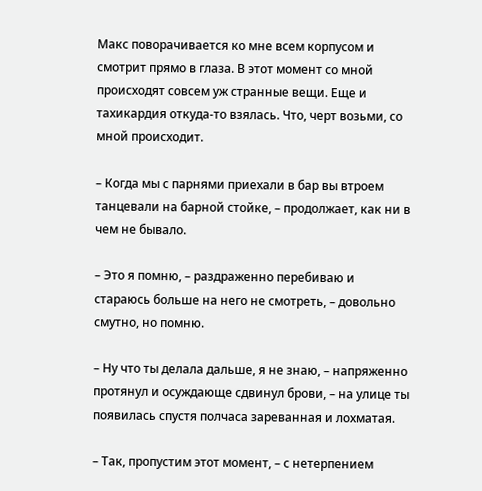Макс поворачивается ко мне всем корпусом и смотрит прямо в глаза. В этот момент со мной происходят совсем уж странные вещи. Еще и тахикардия откуда-то взялась. Что, черт возьми, со мной происходит.

– Когда мы с парнями приехали в бар вы втроем танцевали на барной стойке, – продолжает, как ни в чем не бывало.

– Это я помню, – раздраженно перебиваю и стараюсь больше на него не смотреть, – довольно смутно, но помню.

– Ну что ты делала дальше, я не знаю, – напряженно протянул и осуждающе сдвинул брови, – на улице ты появилась спустя полчаса зареванная и лохматая.

– Так, пропустим этот момент, – с нетерпением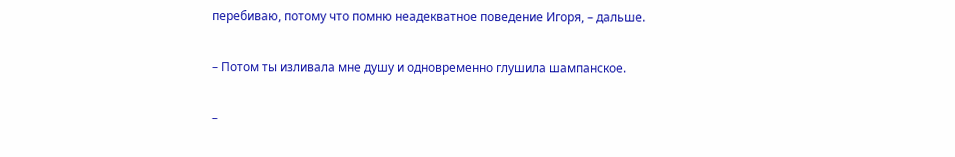перебиваю, потому что помню неадекватное поведение Игоря, – дальше.

– Потом ты изливала мне душу и одновременно глушила шампанское.

–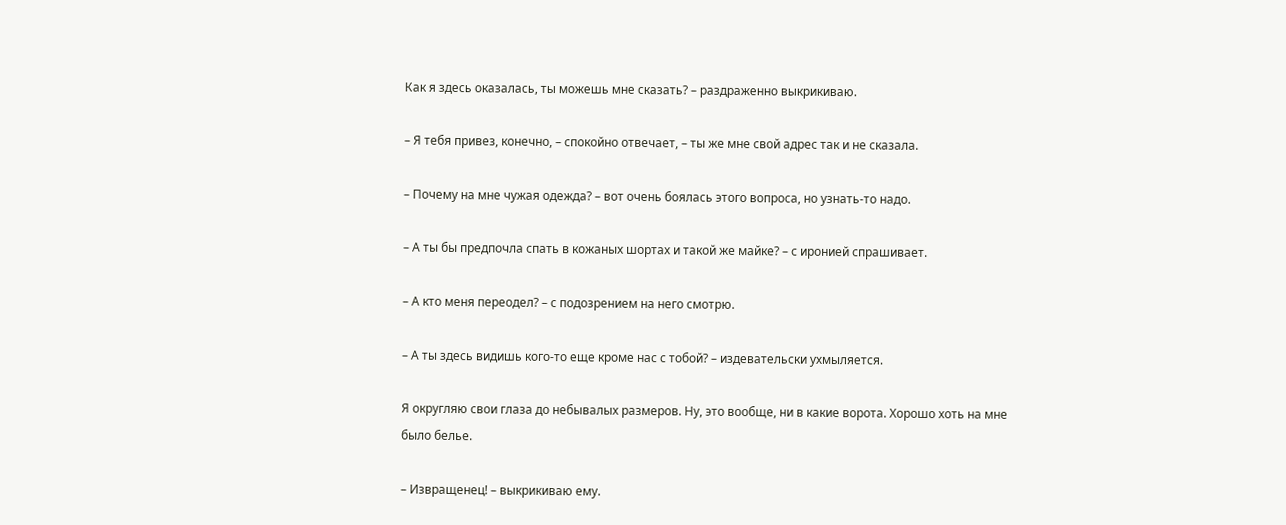Как я здесь оказалась, ты можешь мне сказать? – раздраженно выкрикиваю.

– Я тебя привез, конечно, – спокойно отвечает, – ты же мне свой адрес так и не сказала.

– Почему на мне чужая одежда? – вот очень боялась этого вопроса, но узнать-то надо.

– А ты бы предпочла спать в кожаных шортах и такой же майке? – с иронией спрашивает.

– А кто меня переодел? – с подозрением на него смотрю.

– А ты здесь видишь кого-то еще кроме нас с тобой? – издевательски ухмыляется.

Я округляю свои глаза до небывалых размеров. Ну, это вообще, ни в какие ворота. Хорошо хоть на мне было белье.

– Извращенец! – выкрикиваю ему.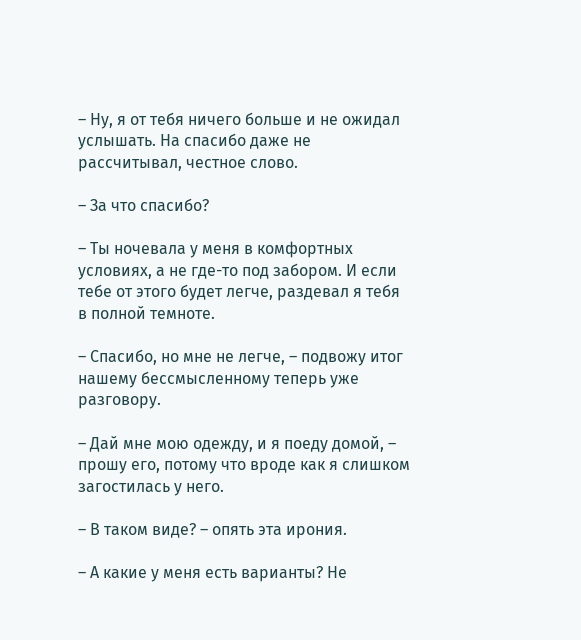– Ну, я от тебя ничего больше и не ожидал услышать. На спасибо даже не рассчитывал, честное слово.

– За что спасибо?

– Ты ночевала у меня в комфортных условиях, а не где-то под забором. И если тебе от этого будет легче, раздевал я тебя в полной темноте.

– Спасибо, но мне не легче, – подвожу итог нашему бессмысленному теперь уже разговору.

– Дай мне мою одежду, и я поеду домой, – прошу его, потому что вроде как я слишком загостилась у него.

– В таком виде? – опять эта ирония.

– А какие у меня есть варианты? Не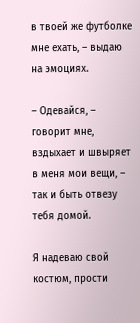в твоей же футболке мне ехать, – выдаю на эмоциях.

– Одевайся, – говорит мне, вздыхает и швыряет в меня мои вещи, – так и быть отвезу тебя домой.

Я надеваю свой костюм, прости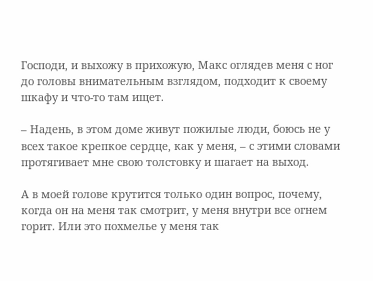Господи, и выхожу в прихожую, Макс оглядев меня с ног до головы внимательным взглядом, подходит к своему шкафу и что-то там ищет.

– Надень, в этом доме живут пожилые люди, боюсь не у всех такое крепкое сердце, как у меня, – с этими словами протягивает мне свою толстовку и шагает на выход.

А в моей голове крутится только один вопрос, почему, когда он на меня так смотрит, у меня внутри все огнем горит. Или это похмелье у меня так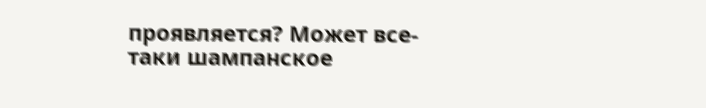проявляется? Может все-таки шампанское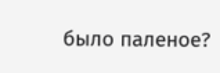было паленое?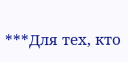***Для тех, кто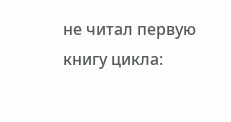не читал первую книгу цикла: